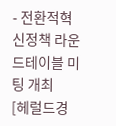- 전환적혁신정책 라운드테이블 미팅 개최
[헤럴드경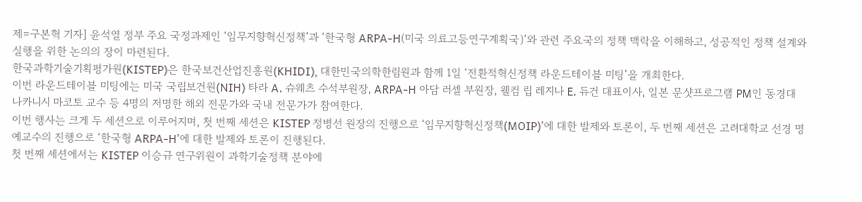제=구본혁 기자] 윤석열 정부 주요 국정과제인 ‘임무지향혁신정책’과 ‘한국형 ARPA-H(미국 의료고등연구계획국)’와 관련 주요국의 정책 맥락을 이해하고, 성공적인 정책 설계와 실행을 위한 논의의 장이 마련된다.
한국과학기술기획평가원(KISTEP)은 한국보건산업진흥원(KHIDI), 대한민국의학한림원과 함께 1일 ‘전환적혁신정책 라운드테이블 미팅’을 개최한다.
이번 라운드테이블 미팅에는 미국 국립보건원(NIH) 타라 A. 슈웨츠 수석부원장, ARPA-H 아담 러셀 부원장, 웰컴 립 레지나 E. 듀건 대표이사, 일본 문샷프로그램 PM인 동경대 나카니시 마코토 교수 등 4명의 저명한 해외 전문가와 국내 전문가가 참여한다.
이번 행사는 크게 두 세션으로 이루어지며, 첫 번째 세션은 KISTEP 정병선 원장의 진행으로 ‘임무지향혁신정책(MOIP)’에 대한 발제와 토론이, 두 번째 세션은 고려대학교 선경 명예교수의 진행으로 ‘한국형 ARPA-H’에 대한 발제와 토론이 진행된다.
첫 번째 세션에서는 KISTEP 이승규 연구위원이 과학기술정책 분야에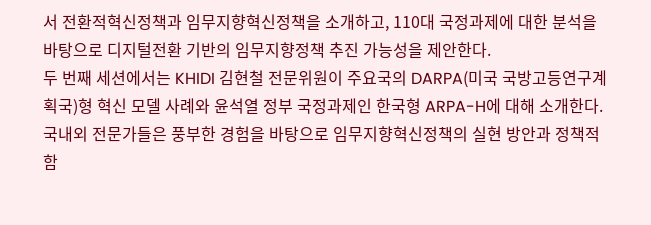서 전환적혁신정책과 임무지향혁신정책을 소개하고, 110대 국정과제에 대한 분석을 바탕으로 디지털전환 기반의 임무지향정책 추진 가능성을 제안한다.
두 번째 세션에서는 KHIDI 김현철 전문위원이 주요국의 DARPA(미국 국방고등연구계획국)형 혁신 모델 사례와 윤석열 정부 국정과제인 한국형 ARPA-H에 대해 소개한다.
국내외 전문가들은 풍부한 경험을 바탕으로 임무지향혁신정책의 실현 방안과 정책적 함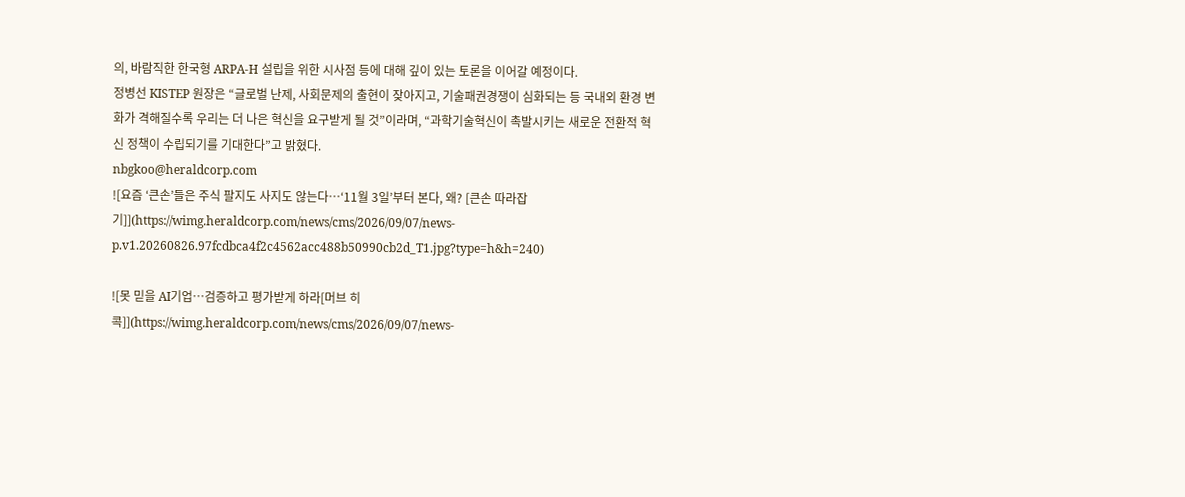의, 바람직한 한국형 ARPA-H 설립을 위한 시사점 등에 대해 깊이 있는 토론을 이어갈 예정이다.
정병선 KISTEP 원장은 “글로벌 난제, 사회문제의 출현이 잦아지고, 기술패권경쟁이 심화되는 등 국내외 환경 변화가 격해질수록 우리는 더 나은 혁신을 요구받게 될 것”이라며, “과학기술혁신이 촉발시키는 새로운 전환적 혁신 정책이 수립되기를 기대한다”고 밝혔다.
nbgkoo@heraldcorp.com
![요즘 ‘큰손’들은 주식 팔지도 사지도 않는다…‘11월 3일’부터 본다, 왜? [큰손 따라잡기]](https://wimg.heraldcorp.com/news/cms/2026/09/07/news-p.v1.20260826.97fcdbca4f2c4562acc488b50990cb2d_T1.jpg?type=h&h=240)

![못 믿을 AI기업…검증하고 평가받게 하라[머브 히콕]](https://wimg.heraldcorp.com/news/cms/2026/09/07/news-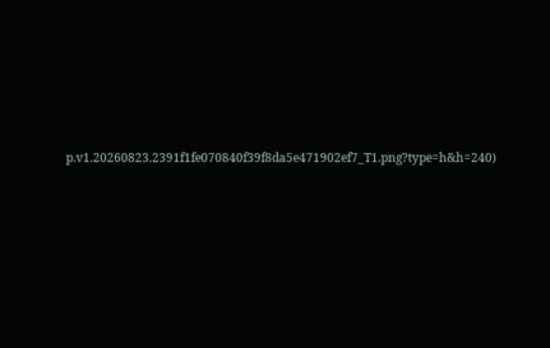p.v1.20260823.2391f1fe070840f39f8da5e471902ef7_T1.png?type=h&h=240)